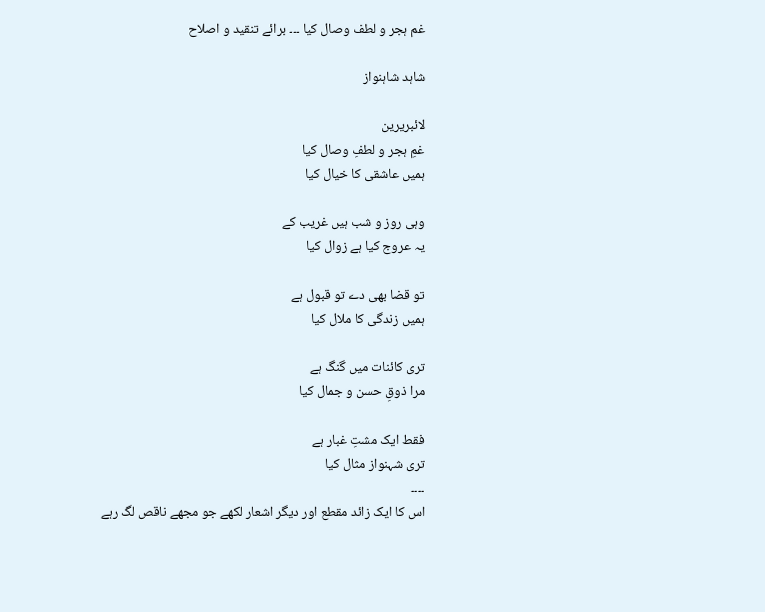غم ہجر و لطف وصال کیا ۔۔۔ برائے تنقید و اصلاح

شاہد شاہنواز

لائبریرین
غمِ ہجر و لطفِ وصال کیا
ہمیں عاشقی کا خیال کیا

وہی روز و شب ہیں غریب کے
یہ عروج کیا ہے زوال کیا

تو قضا بھی دے تو قبول ہے
ہمیں زندگی کا ملال کیا

تری کائنات میں گنگ ہے
مرا ذوقِ حسن و جمال کیا

فقط ایک مشتِ غبار ہے
تری شہنواز مثال کیا
۔۔۔۔
اس کا ایک زائد مقطع اور دیگر اشعار لکھے جو مجھے ناقص لگ رہے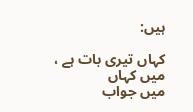ہیں:

کہاں تیری بات ہے ، میں کہاں
میں جواب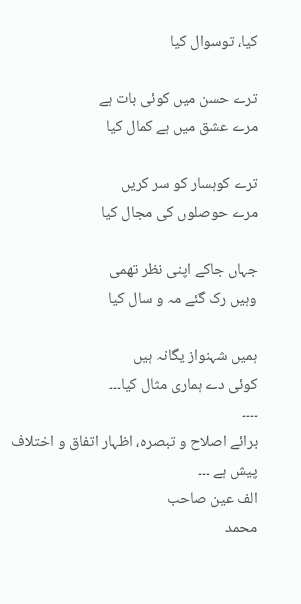کیا، توسوال کیا

ترے حسن میں کوئی بات ہے
مرے عشق میں ہے کمال کیا

ترے کوہسار کو سر کریں
مرے حوصلوں کی مجال کیا

جہاں جاکے اپنی نظر تھمی
وہیں رک گئے مہ و سال کیا

ہمیں شہنواز یگانہ ہیں
کوئی دے ہماری مثال کیا۔۔۔
۔۔۔۔
برائے اصلاح و تبصرہ، اظہار اتفاق و اختلاف پیش ہے ۔۔۔
الف عین صاحب
محمد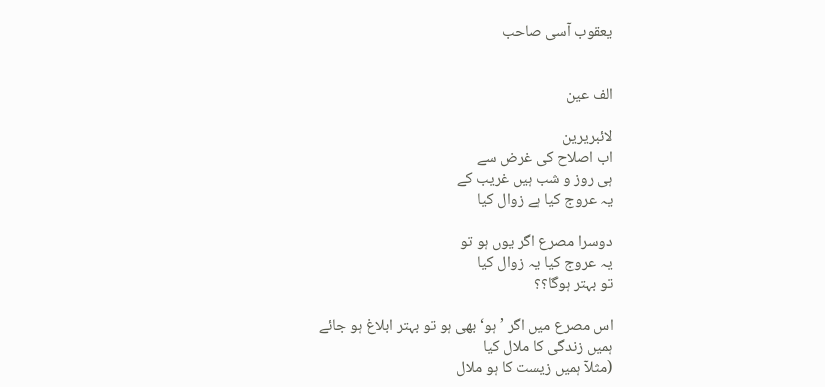یعقوب آسی صاحب


الف عین

لائبریرین
اب اصلاح کی غرض سے
ہی روز و شب ہیں غریب کے
یہ عروج کیا ہے زوال کیا

دوسرا مصرع اگر یوں ہو تو
یہ عروج کیا یہ زوال کیا
تو بہتر ہوگا؟؟

اس مصرع میں اگر ’ہو‘ بھی ہو تو بہتر ابلاغ ہو جائے
ہمیں زندگی کا ملال کیا
(مثلآ ہمیں زیست کا ہو ملال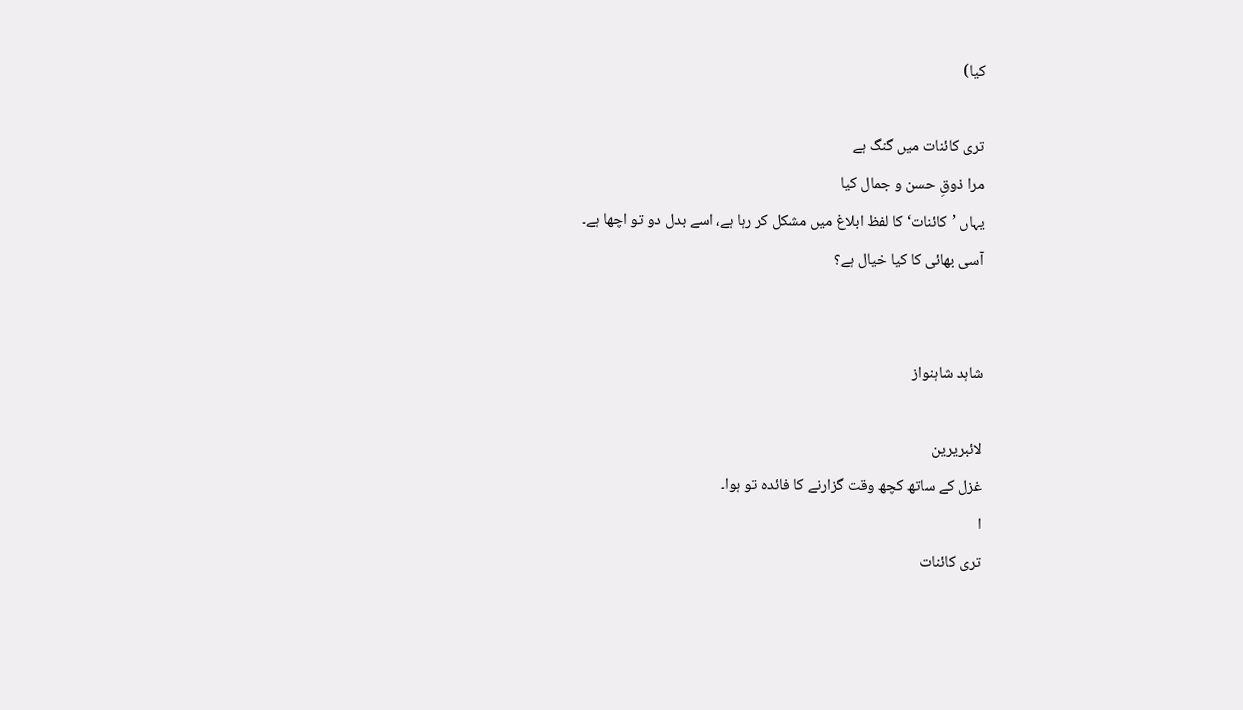کیا)

تری کائنات میں گنگ ہے
مرا ذوقِ حسن و جمال کیا
یہاں ’کائنات‘ کا لفظ ابلاغ میں مشکل کر رہا ہے، اسے بدل دو تو اچھا ہے۔
آسی بھائی کا کیا خیال ہے؟


شاہد شاہنواز

لائبریرین
غزل کے ساتھ کچھ وقت گزارنے کا فائدہ تو ہوا۔
ا
تری کائنات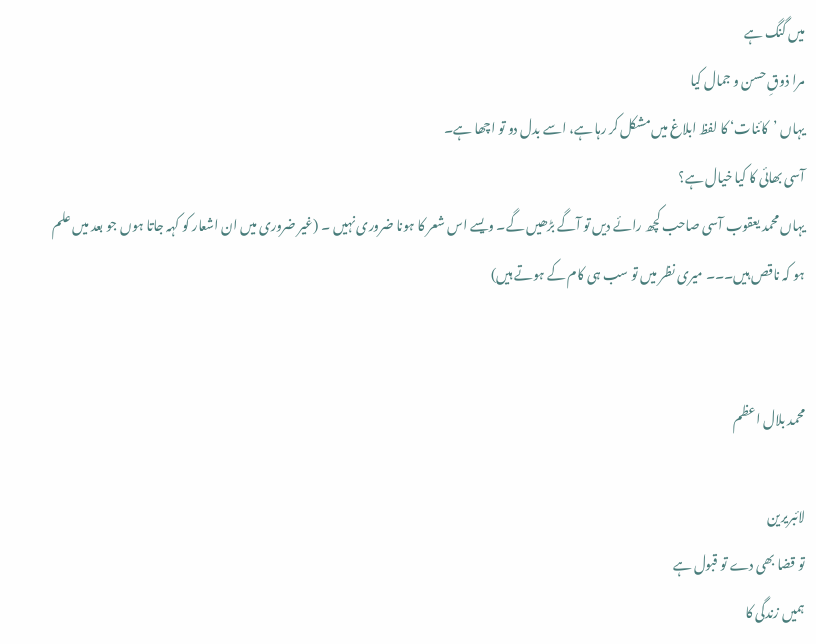میں گنگ ہے
مرا ذوقِ حسن و جمال کیا
یہاں ’کائنات‘ کا لفظ ابلاغ میں مشکل کر رہا ہے، اسے بدل دو تو اچھا ہے۔
آسی بھائی کا کیا خیال ہے؟
یہاں محمد یعقوب آسی صاحب کچھ رائے دیں تو آگے بڑھیں گے۔ ویسے اس شعر کا ہونا ضروری نہیں ۔ (غیر ضروری میں ان اشعار کو کہہ جاتا ہوں جو بعد میں علم ہو کہ ناقص ہیں۔۔۔ میری نظر میں تو سب ہی کام کے ہوتے ہیں)


محمد بلال اعظم

لائبریرین
تو قضا بھی دے تو قبول ہے
ہمیں زندگی کا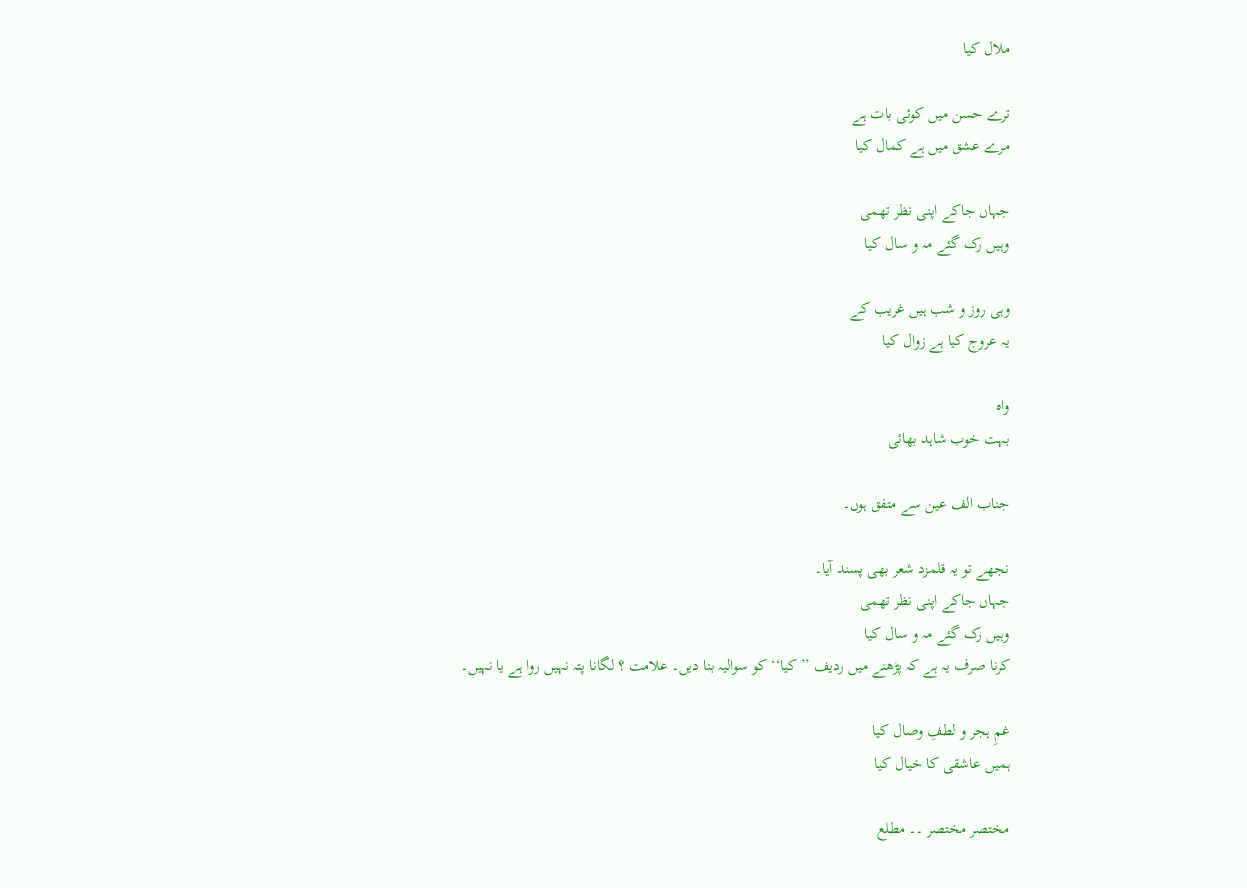ملال کیا

ترے حسن میں کوئی بات ہے
مرے عشق میں ہے کمال کیا

جہاں جاکے اپنی نظر تھمی
وہیں رک گئے مہ و سال کیا

وہی روز و شب ہیں غریب کے
یہ عروج کیا ہے زوال کیا

واہ
بہت خوب شاہد بھائی

جناب الف عین سے متفق ہوں۔

نجھے تو یہ قلمزد شعر بھی پسند آیا۔
جہاں جاکے اپنی نظر تھمی
وہیں رک گئے مہ و سال کیا
کرنا صرف یہ ہے کہ پڑھنے میں ردیف ’’کیا‘‘ کو سوالیہ بنا دیں۔ علامت ؟ لگانا پتہ نہیں روا ہے یا نہیں۔

غمِ ہجر و لطفِ وصال کیا
ہمیں عاشقی کا خیال کیا

مختصر مختصر ۔۔ مطلع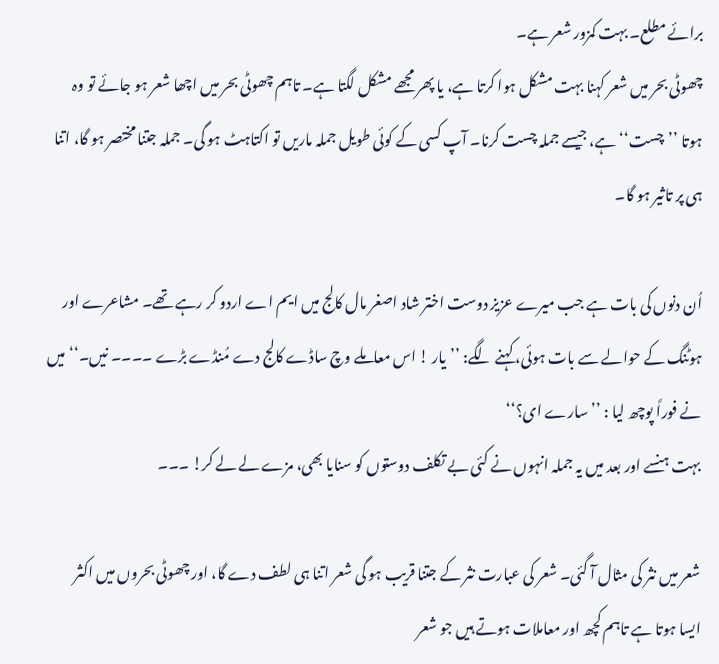برائے مطلع۔ بہت کمزور شعر ہے۔
چھوٹی بحر میں شعر کہنا بہت مشکل ہوا کرتا ہے، یا پھر مجھے مشکل لگتا ہے۔ تاہم چھوٹی بحر میں اچھا شعر ہو جائے تو وہ ہوتا ’’چست‘‘ ہے، جیسے جملہ چست کرنا۔ آپ کسی کے کوئی طویل جملہ ماریں تو اکتاہٹ ہو گی۔ جملہ جتنا مختصر ہو گا، اتنا ہی پر تاثیر ہو گا۔

اُن دنوں کی بات ہے جب میرے عزیز دوست اختر شاد اصغر مال کالج میں ایم اے اردو کر رہے تھے۔ مشاعرے اور ہوٹنگ کے حوالے سے بات ہوئی، کہنے لگے: ’’یار ! اس معاملے وچ ساڈے کالج دے مُنڈے بڑے ۔۔۔۔ نیں۔‘‘ میں نے فوراً پوچھ لیا : ’’سارے ای؟‘‘
بہت ہنسے اور بعد میں یہ جملہ انہوں نے کئی بے تکلف دوستوں کو سنایا بھی، مزے لے لے کر! ۔۔۔

شعر میں نثر کی مثال آ گئی۔ شعر کی عبارت نثر کے جتنا قریب ہو گی شعر اتنا ہی لطف دے گا، اور چھوٹی بحروں میں اکثر ایسا ہوتا ہے تاہم کچھ اور معاملات ہوتے ہیں جو شعر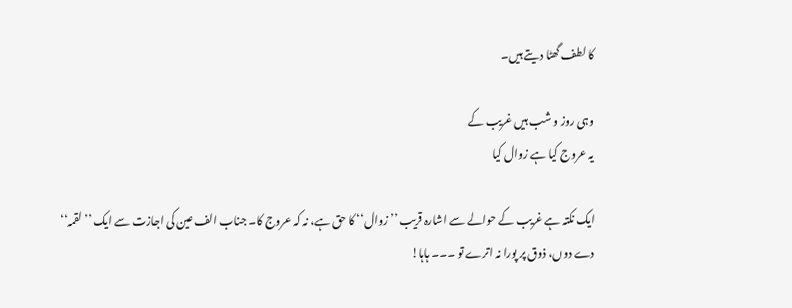کا لطف گھٹا دیتے ہیں۔

وہی روز و شب ہیں غریب کے
یہ عروج کیا ہے زوال کیا

ایک نکتہ ہے غریب کے حوالے سے اشارہ قریب ’’زوال‘‘ کا حق ہے، نہ کہ عروج کا۔ جناب الف عین کی اجازت سے ایک ’’لقمہ‘‘ دے دوں، ذوق پر پورا نہ اترے تو ۔۔۔ ہاہا!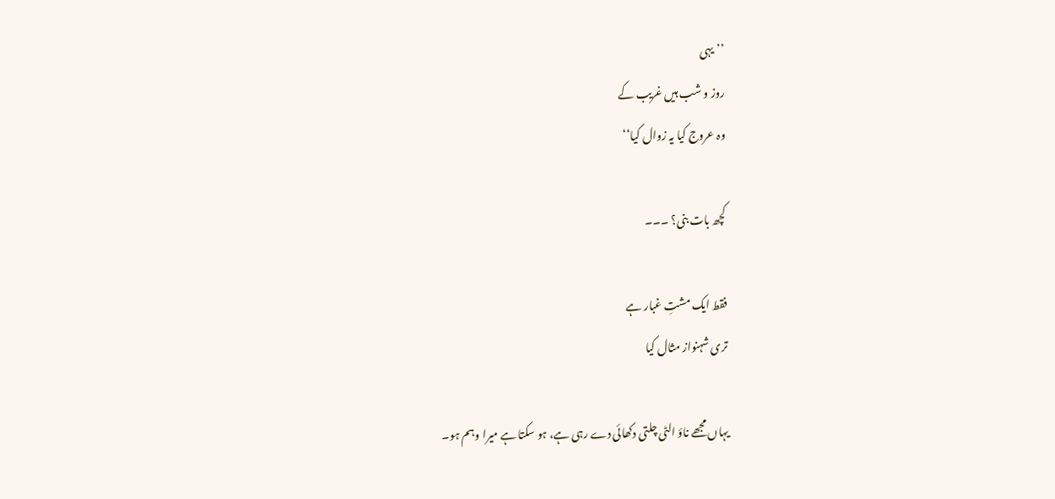’’یہی
روز و شب ہیں غریب کے
وہ عروج کیا یہ زوال کیا‘‘

کچھ بات بنی؟ ۔۔۔

فقط ایک مشتِ غبار ہے
تری شہنواز مثال کیا

یہاں مجھے ناؤ الٹی چلتی دکھائی دے رہی ہے، ہو سکتا ہے میرا وہم ہو۔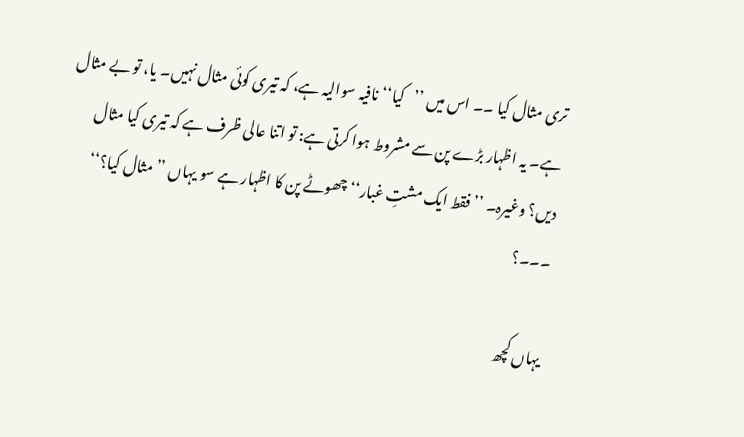تری مثال کیا ۔۔ اس میں ’’کیا‘‘ نافیہ سوالیہ ہے، کہ تیری کوئی مثال نہیں۔ یا، تو بے مثال ہے۔ یہ اظہار بڑے پن سے مشروط ہوا کرتی ہے: تو اتنا عالی ظرف ہے کہ تیری کیا مثال دیں؟ وغیرہ۔ ’’فقط ایک مشتِ غبار‘‘ چھوٹے پن کا اظہار ہے سو یہاں ’’مثال کیا؟‘‘ ۔۔۔؟

یہاں کچھ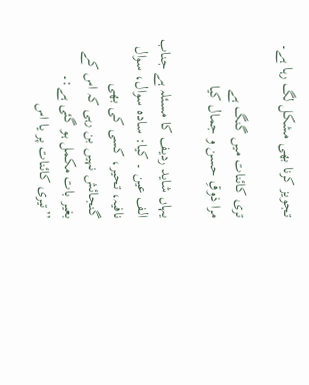تجویز کرنا بھی مشکل لگ رہا ہے۔

تری کائنات میں گنگ ہے
مرا ذوقِ حسن و جمال کیا

یہاں شاید ردیف کا مسئلہ ہے جناب الف عین ۔ کیا: سادہ سوال، سوال نافیہ، تحیر، کسی کی بھی گنجائش نہیں بن رہی کہ اس کے بغیر بات مکمل ہو گئی ہے:۔ ’’تیری کائنات پر یا اس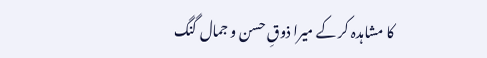کا مشاہدہ کر کے میرا ذوقِ حسن و جمال گنگ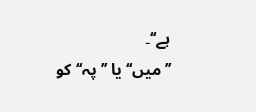ہے‘‘۔
’’میں‘‘ یا ’’پہ‘‘ کو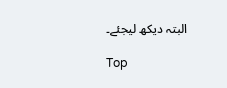البتہ دیکھ لیجئے۔

Top